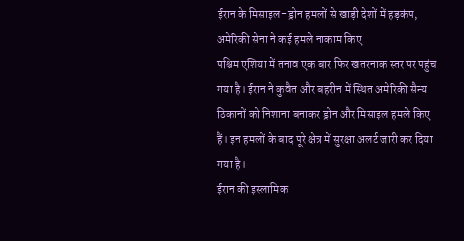ईरान के मिसाइल-ड्रोन हमलों से खाड़ी देशों में हड़कंप, अमेरिकी सेना ने कई हमले नाकाम किए
पश्चिम एशिया में तनाव एक बार फिर खतरनाक स्तर पर पहुंच गया है। ईरान ने कुवैत और बहरीन में स्थित अमेरिकी सैन्य ठिकानों को निशाना बनाकर ड्रोन और मिसाइल हमले किए हैं। इन हमलों के बाद पूरे क्षेत्र में सुरक्षा अलर्ट जारी कर दिया गया है।
ईरान की इस्लामिक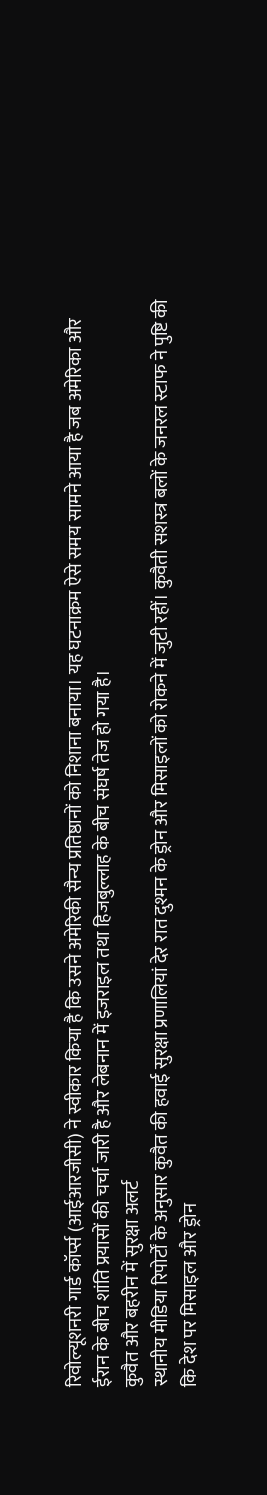रिवोल्यूशनरी गार्ड कॉर्प्स (आईआरजीसी) ने स्वीकार किया है कि उसने अमेरिकी सैन्य प्रतिष्ठानों को निशाना बनाया। यह घटनाक्रम ऐसे समय सामने आया है जब अमेरिका और ईरान के बीच शांति प्रयासों की चर्चा जारी है और लेबनान में इजराइल तथा हिजबुल्लाह के बीच संघर्ष तेज हो गया है।
कुवैत और बहरीन में सुरक्षा अलर्ट
स्थानीय मीडिया रिपोर्टों के अनुसार कुवैत की हवाई सुरक्षा प्रणालियां देर रात दुश्मन के ड्रोन और मिसाइलों को रोकने में जुटी रहीं। कुवैती सशस्त्र बलों के जनरल स्टाफ ने पुष्टि की कि देश पर मिसाइल और ड्रोन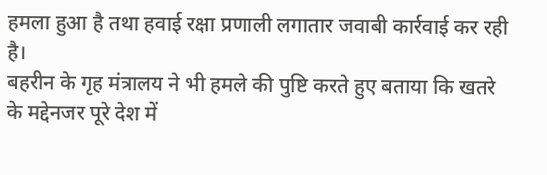हमला हुआ है तथा हवाई रक्षा प्रणाली लगातार जवाबी कार्रवाई कर रही है।
बहरीन के गृह मंत्रालय ने भी हमले की पुष्टि करते हुए बताया कि खतरे के मद्देनजर पूरे देश में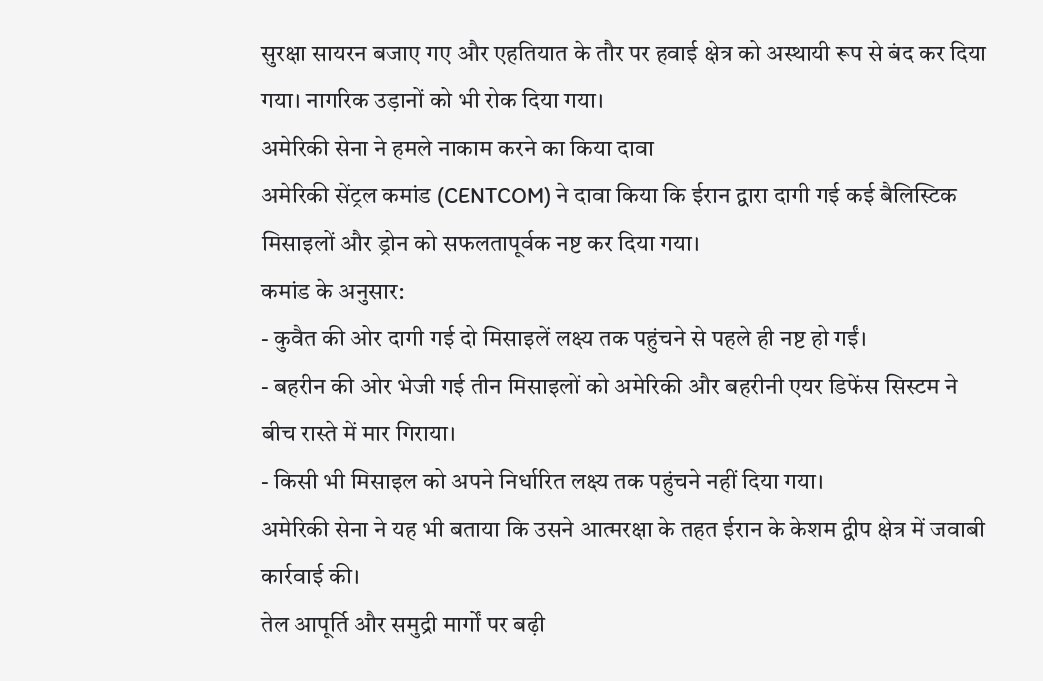सुरक्षा सायरन बजाए गए और एहतियात के तौर पर हवाई क्षेत्र को अस्थायी रूप से बंद कर दिया गया। नागरिक उड़ानों को भी रोक दिया गया।
अमेरिकी सेना ने हमले नाकाम करने का किया दावा
अमेरिकी सेंट्रल कमांड (CENTCOM) ने दावा किया कि ईरान द्वारा दागी गई कई बैलिस्टिक मिसाइलों और ड्रोन को सफलतापूर्वक नष्ट कर दिया गया।
कमांड के अनुसार:
- कुवैत की ओर दागी गई दो मिसाइलें लक्ष्य तक पहुंचने से पहले ही नष्ट हो गईं।
- बहरीन की ओर भेजी गई तीन मिसाइलों को अमेरिकी और बहरीनी एयर डिफेंस सिस्टम ने बीच रास्ते में मार गिराया।
- किसी भी मिसाइल को अपने निर्धारित लक्ष्य तक पहुंचने नहीं दिया गया।
अमेरिकी सेना ने यह भी बताया कि उसने आत्मरक्षा के तहत ईरान के केशम द्वीप क्षेत्र में जवाबी कार्रवाई की।
तेल आपूर्ति और समुद्री मार्गों पर बढ़ी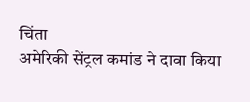चिंता
अमेरिकी सेंट्रल कमांड ने दावा किया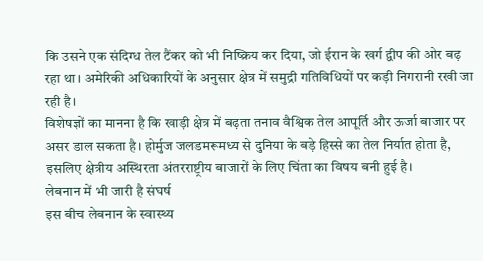कि उसने एक संदिग्ध तेल टैंकर को भी निष्क्रिय कर दिया, जो ईरान के खर्ग द्वीप की ओर बढ़ रहा था। अमेरिकी अधिकारियों के अनुसार क्षेत्र में समुद्री गतिविधियों पर कड़ी निगरानी रखी जा रही है।
विशेषज्ञों का मानना है कि खाड़ी क्षेत्र में बढ़ता तनाव वैश्विक तेल आपूर्ति और ऊर्जा बाजार पर असर डाल सकता है। होर्मुज जलडमरूमध्य से दुनिया के बड़े हिस्से का तेल निर्यात होता है, इसलिए क्षेत्रीय अस्थिरता अंतरराष्ट्रीय बाजारों के लिए चिंता का विषय बनी हुई है।
लेबनान में भी जारी है संघर्ष
इस बीच लेबनान के स्वास्थ्य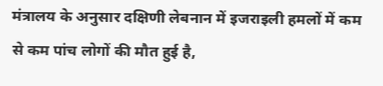मंत्रालय के अनुसार दक्षिणी लेबनान में इजराइली हमलों में कम से कम पांच लोगों की मौत हुई है,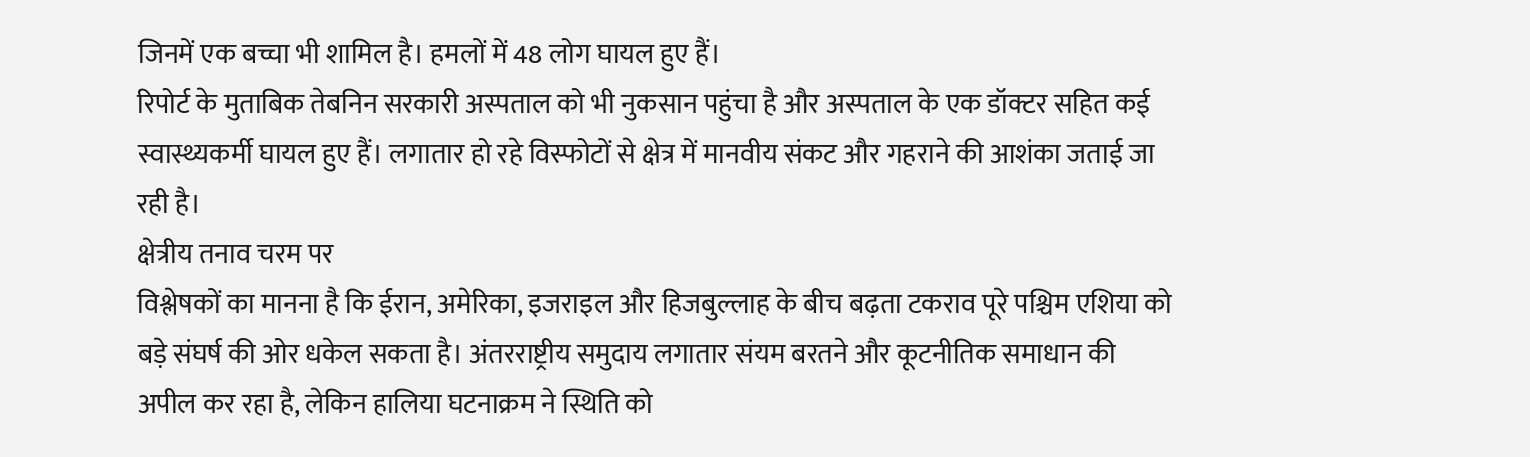जिनमें एक बच्चा भी शामिल है। हमलों में 48 लोग घायल हुए हैं।
रिपोर्ट के मुताबिक तेबनिन सरकारी अस्पताल को भी नुकसान पहुंचा है और अस्पताल के एक डॉक्टर सहित कई स्वास्थ्यकर्मी घायल हुए हैं। लगातार हो रहे विस्फोटों से क्षेत्र में मानवीय संकट और गहराने की आशंका जताई जा रही है।
क्षेत्रीय तनाव चरम पर
विश्लेषकों का मानना है कि ईरान, अमेरिका, इजराइल और हिजबुल्लाह के बीच बढ़ता टकराव पूरे पश्चिम एशिया को बड़े संघर्ष की ओर धकेल सकता है। अंतरराष्ट्रीय समुदाय लगातार संयम बरतने और कूटनीतिक समाधान की अपील कर रहा है, लेकिन हालिया घटनाक्रम ने स्थिति को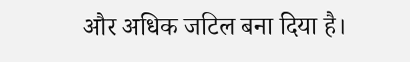और अधिक जटिल बना दिया है।